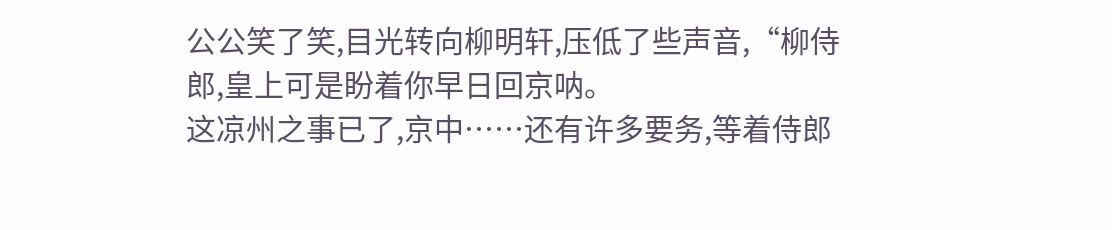公公笑了笑,目光转向柳明轩,压低了些声音,“柳侍郎,皇上可是盼着你早日回京呐。
这凉州之事已了,京中……还有许多要务,等着侍郎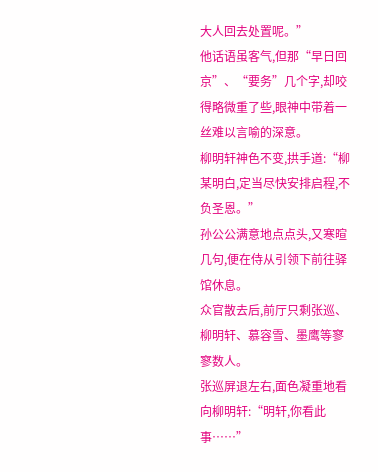大人回去处置呢。”
他话语虽客气,但那“早日回京”、“要务”几个字,却咬得略微重了些,眼神中带着一丝难以言喻的深意。
柳明轩神色不变,拱手道:“柳某明白,定当尽快安排启程,不负圣恩。”
孙公公满意地点点头,又寒暄几句,便在侍从引领下前往驿馆休息。
众官散去后,前厅只剩张巡、柳明轩、慕容雪、墨鹰等寥寥数人。
张巡屏退左右,面色凝重地看向柳明轩:“明轩,你看此事……”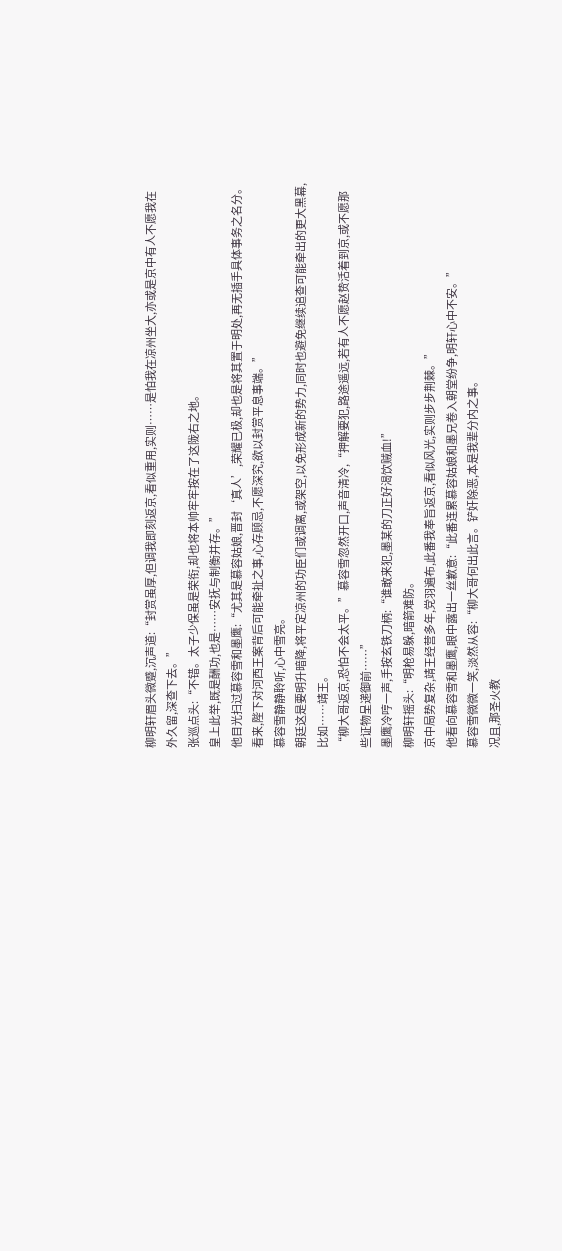柳明轩眉头微蹙,沉声道:“封赏虽厚,但调我即刻返京,看似重用,实则……是怕我在凉州坐大,亦或是京中有人不愿我在外久留,深查下去。”
张巡点头:“不错。太子少保虽是荣衔,却也将本帅牢牢按在了这陇右之地。
皇上此举,既是酬功,也是……安抚与制衡并存。”
他目光扫过慕容雪和墨鹰:“尤其是慕容姑娘,晋封‘真人’,荣耀已极,却也是将其置于明处,再无插手具体事务之名分。
看来,陛下对河西王案背后可能牵扯之事,心存顾忌,不愿深究,欲以封赏平息事端。”
慕容雪静静聆听,心中雪亮。
朝廷这是要明升暗降,将平定凉州的功臣们或调离,或架空,以免形成新的势力,同时也避免继续追查可能牵出的更大黑幕,比如……靖王。
“柳大哥返京,恐怕不会太平。”慕容雪忽然开口,声音清冷,“押解要犯,路途遥远,若有人不愿赵贽活着到京,或不愿那些证物呈递御前……”
墨鹰冷哼一声,手按玄铁刀柄:“谁敢来犯,墨某的刀正好渴饮贼血!”
柳明轩摇头:“明枪易躲,暗箭难防。
京中局势复杂,靖王经营多年,党羽遍布,此番我奉旨返京,看似风光,实则步步荆棘。”
他看向慕容雪和墨鹰,眼中露出一丝歉意:“此番连累慕容姑娘和墨兄卷入朝堂纷争,明轩心中不安。”
慕容雪微微一笑,淡然从容:“柳大哥何出此言。铲奸除恶,本是我辈分内之事。
况且,那圣火教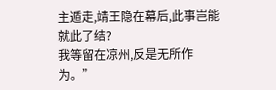主遁走,靖王隐在幕后,此事岂能就此了结?
我等留在凉州,反是无所作为。”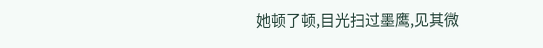她顿了顿,目光扫过墨鹰,见其微